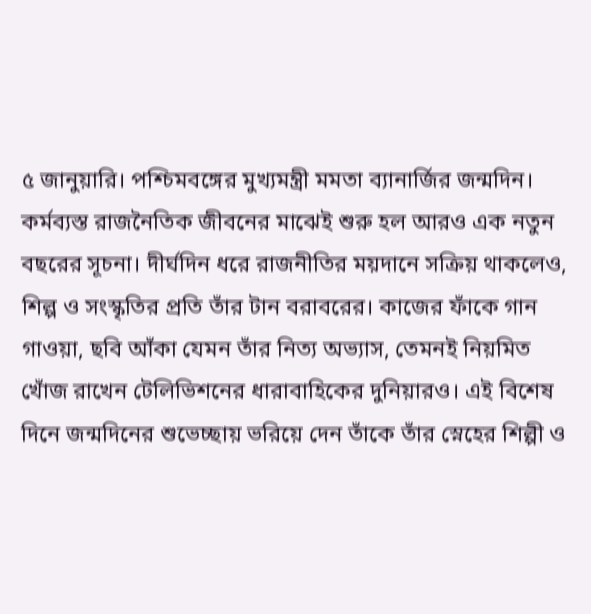৫ জানুয়ারি। পশ্চিমবঙ্গের মুখ্যমন্ত্রী মমতা ব্যানার্জির জন্মদিন। কর্মব্যস্ত রাজনৈতিক জীবনের মাঝেই শুরু হল আরও এক নতুন বছরের সূচনা। দীর্ঘদিন ধরে রাজনীতির ময়দানে সক্রিয় থাকলেও, শিল্প ও সংস্কৃতির প্রতি তাঁর টান বরাবরের। কাজের ফাঁকে গান গাওয়া, ছবি আঁকা যেমন তাঁর নিত্য অভ্যাস, তেমনই নিয়মিত খোঁজ রাখেন টেলিভিশনের ধারাবাহিকের দুনিয়ারও। এই বিশেষ দিনে জন্মদিনের শুভেচ্ছায় ভরিয়ে দেন তাঁকে তাঁর স্নেহের শিল্পী ও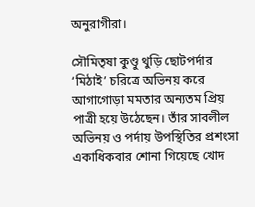অনুরাগীরা।

সৌমিতৃষা কুণ্ডু থুড়ি ছোটপর্দার ‘মিঠাই’ চরিত্রে অভিনয় করে আগাগোড়া মমতার অন্যতম প্রিয় পাত্রী হয়ে উঠেছেন। তাঁর সাবলীল অভিনয় ও পর্দায় উপস্থিতির প্রশংসা একাধিকবার শোনা গিয়েছে খোদ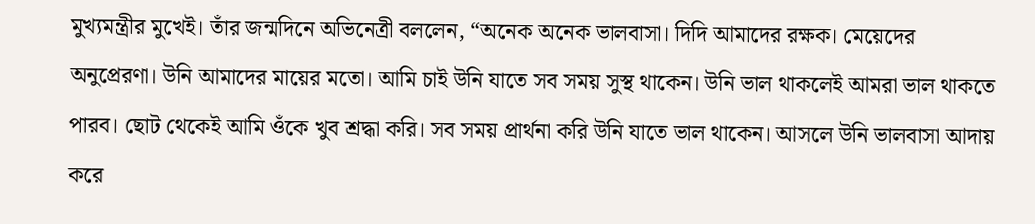মুখ্যমন্ত্রীর মুখেই। তাঁর জন্মদিনে অভিনেত্রী বললেন, “অনেক অনেক ভালবাসা। দিদি আমাদের রক্ষক। মেয়েদের অনুপ্রেরণা। উনি আমাদের মায়ের মতো। আমি চাই উনি যাতে সব সময় সুস্থ থাকেন। উনি ভাল থাকলেই আমরা ভাল থাকতে পারব। ছোট থেকেই আমি ওঁকে খুব শ্রদ্ধা করি। সব সময় প্রার্থনা করি উনি যাতে ভাল থাকেন। আসলে উনি ভালবাসা আদায় করে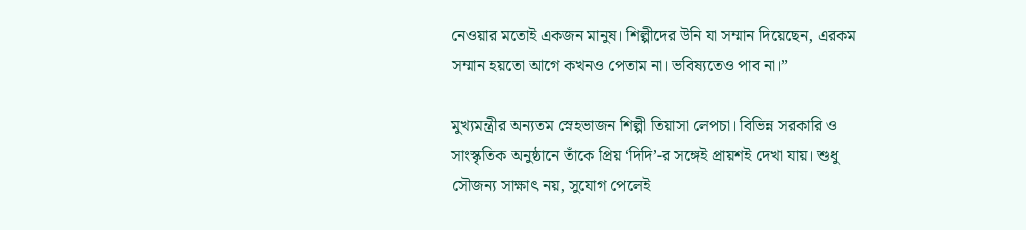নেওয়ার মতোই একজন মানুষ। শিল্পীদের উনি যা সম্মান দিয়েছেন, এরকম সম্মান হয়তো আগে কখনও পেতাম না। ভবিষ্যতেও পাব না।”

মুখ্যমন্ত্রীর অন্যতম স্নেহভাজন শিল্পী তিয়াসা লেপচা। বিভিন্ন সরকারি ও সাংস্কৃতিক অনুষ্ঠানে তাঁকে প্রিয় ‘দিদি’-র সঙ্গেই প্রায়শই দেখা যায়। শুধু সৌজন্য সাক্ষাৎ নয়, সুযোগ পেলেই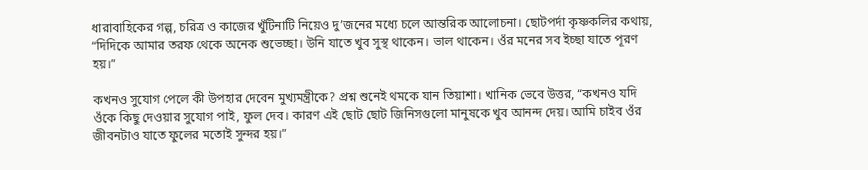ধারাবাহিকের গল্প, চরিত্র ও কাজের খুঁটিনাটি নিয়েও দু’জনের মধ্যে চলে আন্তরিক আলোচনা। ছোটপর্দা কৃষ্ণকলির কথায়, “দিদিকে আমার তরফ থেকে অনেক শুভেচ্ছা। উনি যাতে খুব সুস্থ থাকেন। ভাল থাকেন। ওঁর মনের সব ইচ্ছা যাতে পূরণ হয়।”

কখনও সুযোগ পেলে কী উপহার দেবেন মুখ্যমন্ত্রীকে? প্রশ্ন শুনেই থমকে যান তিয়াশা। খানিক ভেবে উত্তর, “কখনও যদি ওঁকে কিছু দেওয়ার সুযোগ পাই, ফুল দেব। কারণ এই ছোট ছোট জিনিসগুলো মানুষকে খুব আনন্দ দেয়। আমি চাইব ওঁর জীবনটাও যাতে ফুলের মতোই সুন্দর হয়।”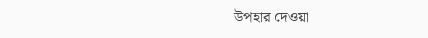উপহার দেওয়া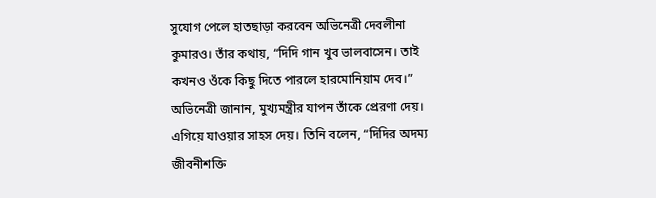সুযোগ পেলে হাতছাড়া করবেন অভিনেত্রী দেবলীনা কুমারও। তাঁর কথায়, “দিদি গান খুব ভালবাসেন। তাই কখনও ওঁকে কিছু দিতে পারলে হারমোনিয়াম দেব।” অভিনেত্রী জানান, মুখ্যমন্ত্রীর যাপন তাঁকে প্রেরণা দেয়। এগিয়ে যাওয়ার সাহস দেয়। তিনি বলেন, “দিদির অদম্য জীবনীশক্তি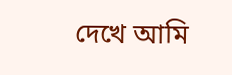দেখে আমি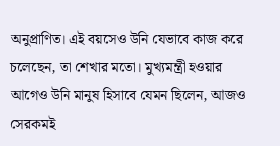অনুপ্রাণিত। এই বয়সেও উনি যেভাবে কাজ করে চলেছেন, তা শেখার মতো। মুখ্যমন্ত্রী হওয়ার আগেও উনি মানুষ হিসাবে যেমন ছিলেন, আজও সেরকমই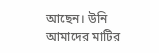আছেন। উনি আমাদের মাটির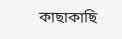কাছাকাছি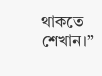থাকতে শেখান।”